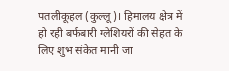पतलीकूहल (कुल्लू)। हिमालय क्षेत्र में हो रही बर्फबारी ग्लेशियरों की सेहत के लिए शुभ संकेत मानी जा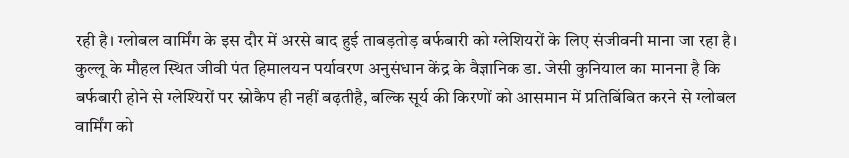रही है। ग्लोबल वार्मिंग के इस दौर में अरसे बाद हुई ताबड़तोड़ बर्फबारी को ग्लेशियरों के लिए संजीवनी माना जा रहा है।
कुल्लू के मौहल स्थित जीवी पंत हिमालयन पर्यावरण अनुसंधान केंद्र के वैज्ञानिक डा. जेसी कुनियाल का मानना है कि बर्फबारी होने से ग्लेश्यिरों पर स्नोकैप ही नहीं बढ़तीहै, बल्कि सूर्य की किरणों को आसमान में प्रतिबिंबित करने से ग्लोबल वार्मिंग को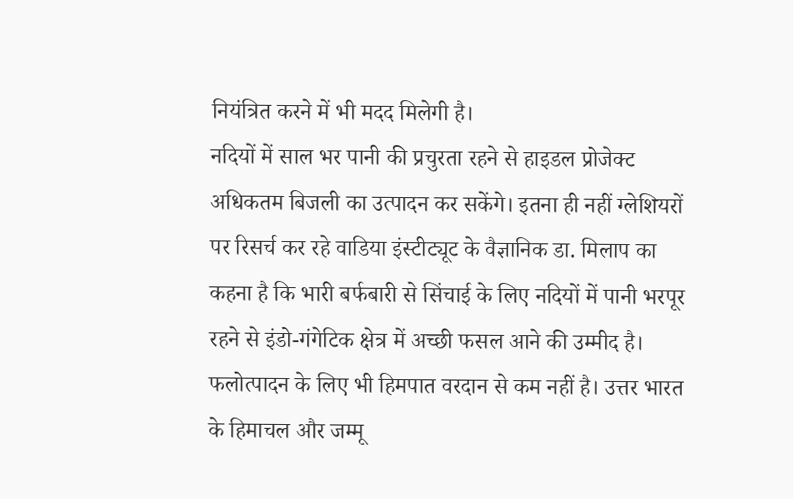नियंत्रित करने में भी मदद मिलेगी है।
नदियों में साल भर पानी की प्रचुरता रहने से हाइडल प्रोजेक्ट अधिकतम बिजली का उत्पादन कर सकेंगे। इतना ही नहीं ग्लेशियरों पर रिसर्च कर रहे वाडिया इंस्टीट्यूट के वैज्ञानिक डा. मिलाप का कहना है कि भारी बर्फबारी से सिंचाई के लिए नदियों में पानी भरपूर रहने से इंडो-गंगेटिक क्षेत्र में अच्छी फसल आने की उम्मीद है। फलोत्पादन के लिए भी हिमपात वरदान से कम नहीं है। उत्तर भारत के हिमाचल और जम्मू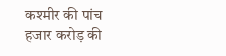कश्मीर की पांच हजार करोड़ की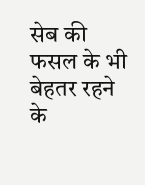सेब की फसल के भी बेहतर रहने के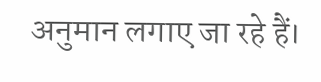अनुमान लगाए जा रहे हैं।